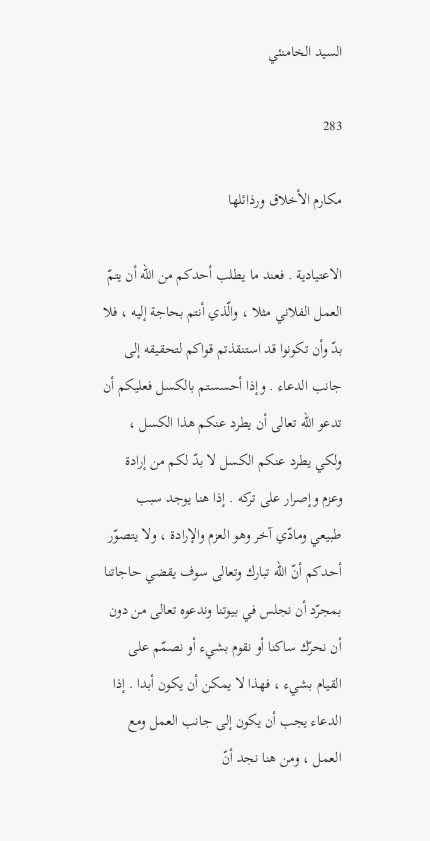السيد الخامنئي

283

مكارم الأخلاق ورذائلها

الاعتيادية . فعند ما يطلب أحدكم من اللّه أن يتمّ العمل الفلاني مثلا ، والّذي أنتم بحاجة إليه ، فلا بدّ وأن تكونوا قد استنقذتم قواكم لتحقيقه إلى جانب الدعاء . وإذا أحسستم بالكسل فعليكم أن تدعو اللّه تعالى أن يطرد عنكم هذا الكسل ، ولكي يطرد عنكم الكسل لا بدّ لكم من إرادة وعزم وإصرار على تركه . إذا هنا يوجد سبب طبيعي ومادّي آخر وهو العزم والإرادة ، ولا يتصوّر أحدكم أنّ اللّه تبارك وتعالى سوف يقضي حاجاتنا بمجرّد أن نجلس في بيوتنا وندعوه تعالى من دون أن نحرّك ساكنا أو نقوم بشيء أو نصمّم على القيام بشيء ، فهذا لا يمكن أن يكون أبدا . إذا الدعاء يجب أن يكون إلى جانب العمل ومع العمل ، ومن هنا نجد أنّ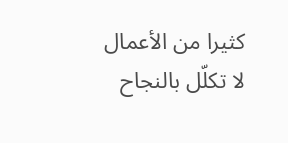كثيرا من الأعمال لا تكلّل بالنجاح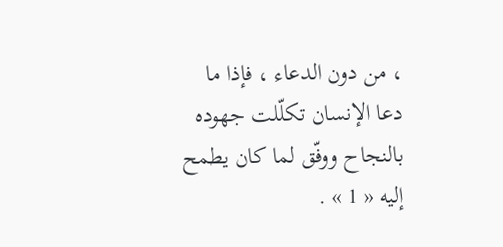، من دون الدعاء ، فإذا ما دعا الإنسان تكلّلت جهوده بالنجاح ووفّق لما كان يطمح إليه « 1 » .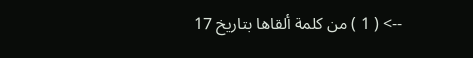--> ( 1 ) من كلمة ألقاها بتاريخ 17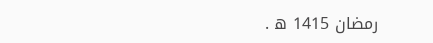رمضان 1415 ه .